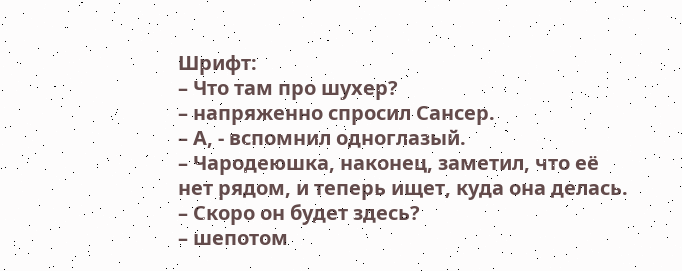Шрифт:
– Что там про шухер?
– напряженно спросил Сансер.
– А, - вспомнил одноглазый.
– Чародеюшка, наконец, заметил, что её нет рядом, и теперь ищет, куда она делась.
– Скоро он будет здесь?
– шепотом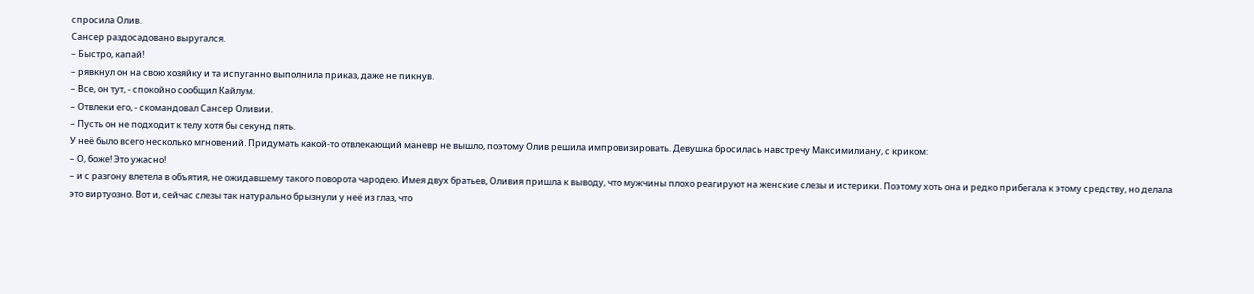спросила Олив.
Сансер раздосадовано выругался.
– Быстро, капай!
– рявкнул он на свою хозяйку и та испуганно выполнила приказ, даже не пикнув.
– Все, он тут, - спокойно сообщил Кайлум.
– Отвлеки его, - скомандовал Сансер Оливии.
– Пусть он не подходит к телу хотя бы секунд пять.
У неё было всего несколько мгновений. Придумать какой-то отвлекающий маневр не вышло, поэтому Олив решила импровизировать. Девушка бросилась навстречу Максимилиану, с криком:
– О, боже! Это ужасно!
– и с разгону влетела в объятия, не ожидавшему такого поворота чародею. Имея двух братьев, Оливия пришла к выводу, что мужчины плохо реагируют на женские слезы и истерики. Поэтому хоть она и редко прибегала к этому средству, но делала это виртуозно. Вот и, сейчас слезы так натурально брызнули у неё из глаз, что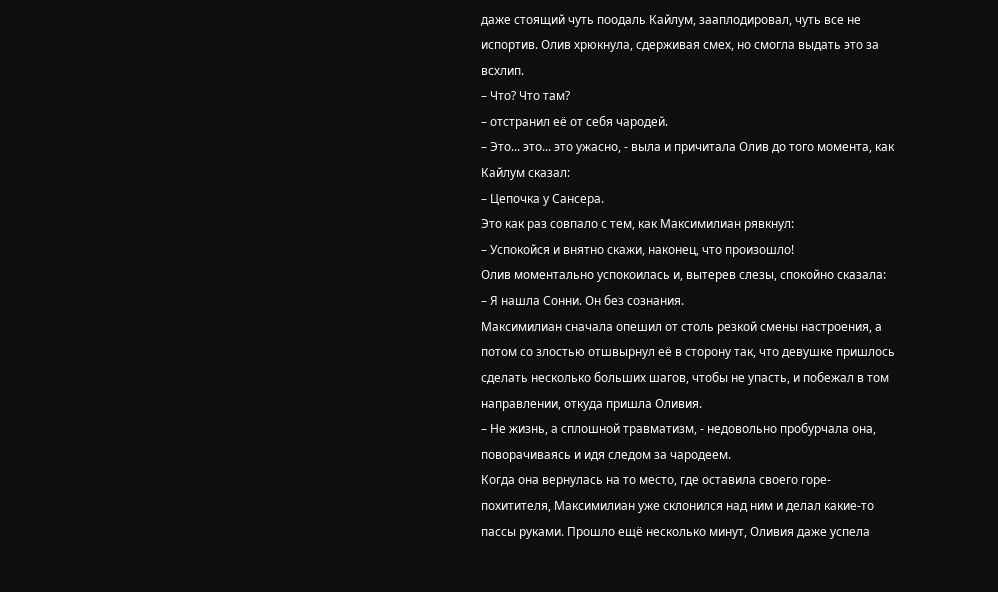даже стоящий чуть поодаль Кайлум, зааплодировал, чуть все не испортив. Олив хрюкнула, сдерживая смех, но смогла выдать это за всхлип.
– Что? Что там?
– отстранил её от себя чародей.
– Это... это... это ужасно, - выла и причитала Олив до того момента, как Кайлум сказал:
– Цепочка у Сансера.
Это как раз совпало с тем, как Максимилиан рявкнул:
– Успокойся и внятно скажи, наконец, что произошло!
Олив моментально успокоилась и, вытерев слезы, спокойно сказала:
– Я нашла Сонни. Он без сознания.
Максимилиан сначала опешил от столь резкой смены настроения, а потом со злостью отшвырнул её в сторону так, что девушке пришлось сделать несколько больших шагов, чтобы не упасть, и побежал в том направлении, откуда пришла Оливия.
– Не жизнь, а сплошной травматизм, - недовольно пробурчала она, поворачиваясь и идя следом за чародеем.
Когда она вернулась на то место, где оставила своего горе-похитителя, Максимилиан уже склонился над ним и делал какие-то пассы руками. Прошло ещё несколько минут, Оливия даже успела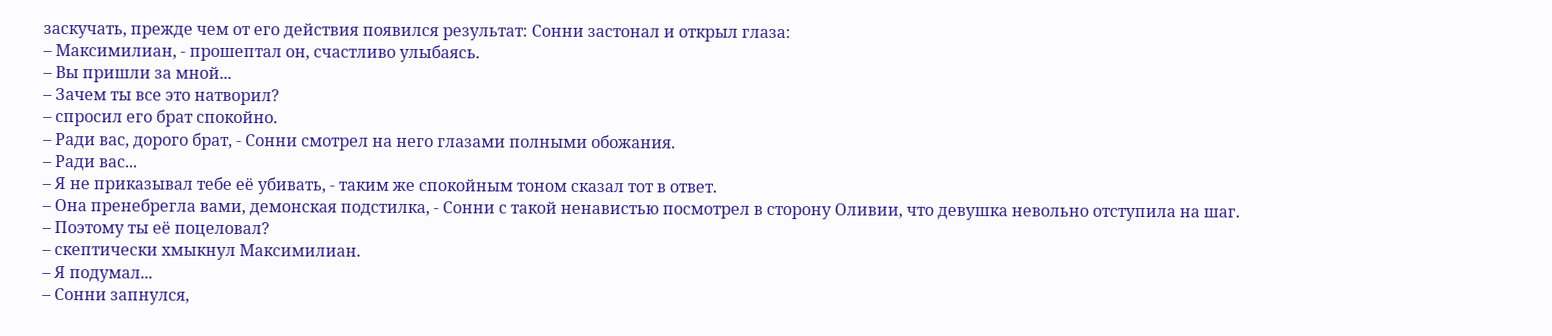заскучать, прежде чем от его действия появился результат: Сонни застонал и открыл глаза:
– Максимилиан, - прошептал он, счастливо улыбаясь.
– Вы пришли за мной...
– Зачем ты все это натворил?
– спросил его брат спокойно.
– Ради вас, дорого брат, - Сонни смотрел на него глазами полными обожания.
– Ради вас...
– Я не приказывал тебе её убивать, - таким же спокойным тоном сказал тот в ответ.
– Она пренебрегла вами, демонская подстилка, - Сонни с такой ненавистью посмотрел в сторону Оливии, что девушка невольно отступила на шаг.
– Поэтому ты её поцеловал?
– скептически хмыкнул Максимилиан.
– Я подумал...
– Сонни запнулся,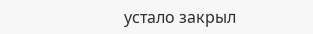устало закрыл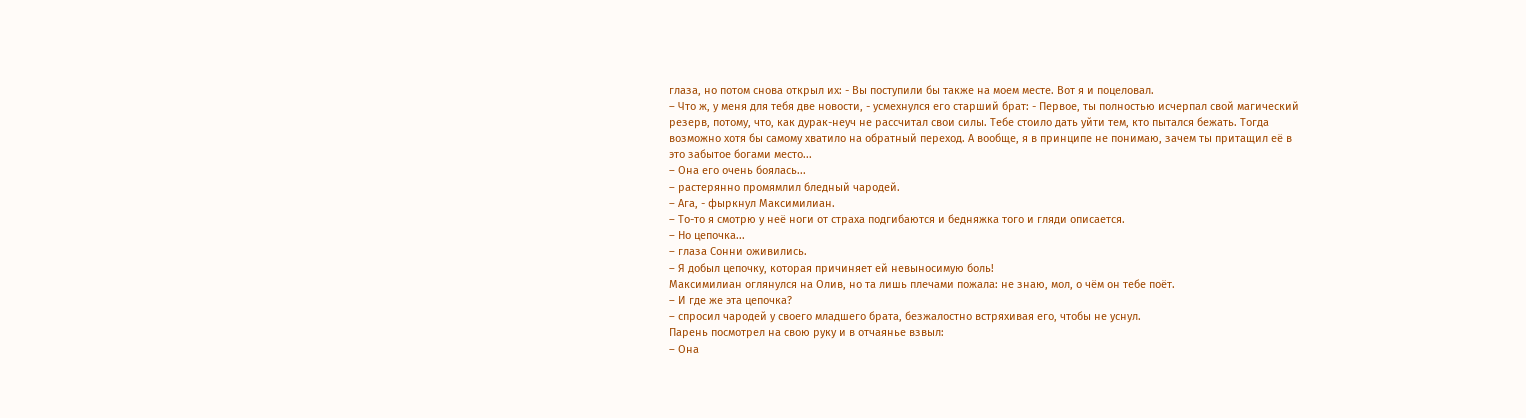глаза, но потом снова открыл их: - Вы поступили бы также на моем месте. Вот я и поцеловал.
– Что ж, у меня для тебя две новости, - усмехнулся его старший брат: - Первое, ты полностью исчерпал свой магический резерв, потому, что, как дурак-неуч не рассчитал свои силы. Тебе стоило дать уйти тем, кто пытался бежать. Тогда возможно хотя бы самому хватило на обратный переход. А вообще, я в принципе не понимаю, зачем ты притащил её в это забытое богами место...
– Она его очень боялась...
– растерянно промямлил бледный чародей.
– Ага, - фыркнул Максимилиан.
– То-то я смотрю у неё ноги от страха подгибаются и бедняжка того и гляди описается.
– Но цепочка...
– глаза Сонни оживились.
– Я добыл цепочку, которая причиняет ей невыносимую боль!
Максимилиан оглянулся на Олив, но та лишь плечами пожала: не знаю, мол, о чём он тебе поёт.
– И где же эта цепочка?
– спросил чародей у своего младшего брата, безжалостно встряхивая его, чтобы не уснул.
Парень посмотрел на свою руку и в отчаянье взвыл:
– Она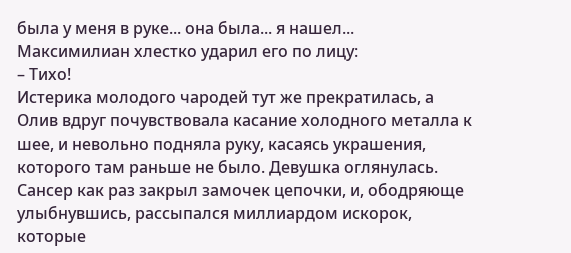была у меня в руке... она была... я нашел...
Максимилиан хлестко ударил его по лицу:
– Тихо!
Истерика молодого чародей тут же прекратилась, а Олив вдруг почувствовала касание холодного металла к шее, и невольно подняла руку, касаясь украшения, которого там раньше не было. Девушка оглянулась. Сансер как раз закрыл замочек цепочки, и, ободряюще улыбнувшись, рассыпался миллиардом искорок, которые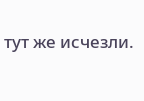тут же исчезли.